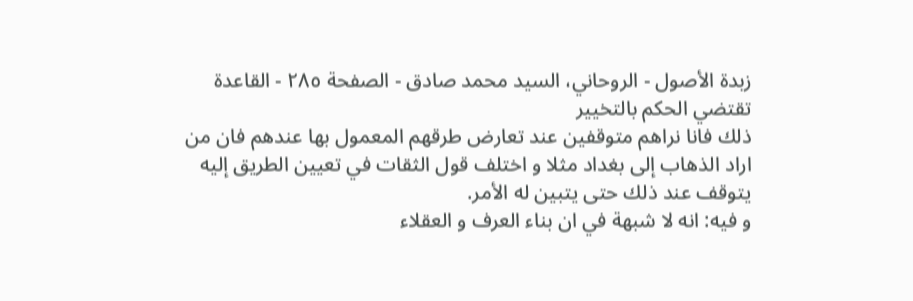زبدة الأصول - الروحاني، السيد محمد صادق - الصفحة ٢٨٥ - القاعدة تقتضي الحكم بالتخيير
ذلك فانا نراهم متوقفين عند تعارض طرقهم المعمول بها عندهم فان من اراد الذهاب إلى بغداد مثلا و اختلف قول الثقات في تعيين الطريق إليه يتوقف عند ذلك حتى يتبين له الأمر.
و فيه: انه لا شبهة في ان بناء العرف و العقلاء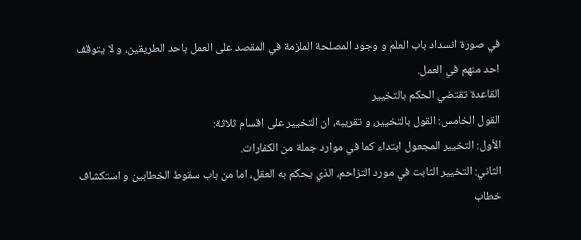في صورة انسداد باب العلم و وجود المصلحة الملزمة في المقصد على العمل باحد الطريقين، و لا يتوقف احد منهم في العمل.
القاعدة تقتضي الحكم بالتخيير
القول الخامس: القول بالتخيير، و تقريبه، ان التخيير على اقسام ثلاثة:
الأول: التخيير المجعول ابتداء كما في موارد جملة من الكفارات.
الثاني: التخيير الثابت في مورد التزاحم، الذي يحكم به العقل، اما من باب سقوط الخطابين و استكشاف خطاب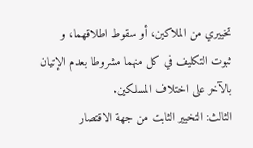تخييري من الملاكين، أو سقوط اطلاقهما، و ثبوت التكليف في كل منهما مشروطا بعدم الإتيان بالآخر على اختلاف المسلكين.
الثالث: التخيير الثابت من جهة الاقتصار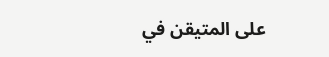على المتيقن في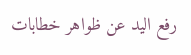رفع اليد عن ظواهر خطابات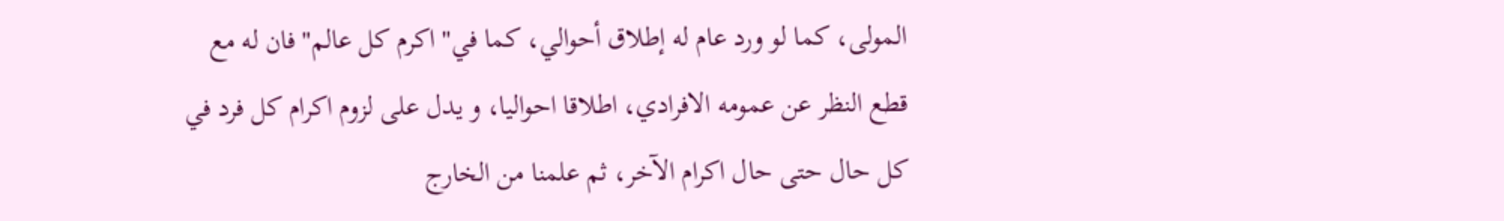المولى، كما لو ورد عام له إطلاق أحوالي، كما في" اكرم كل عالم" فان له مع قطع النظر عن عمومه الافرادي، اطلاقا احواليا، و يدل على لزوم اكرام كل فرد في كل حال حتى حال اكرام الآخر، ثم علمنا من الخارج